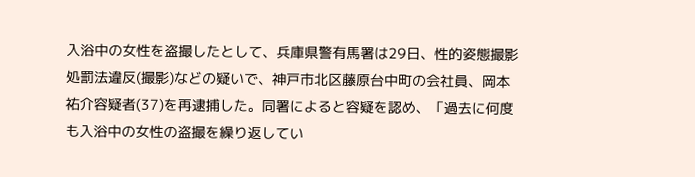入浴中の女性を盗撮したとして、兵庫県警有馬署は29日、性的姿態撮影処罰法違反(撮影)などの疑いで、神戸市北区藤原台中町の会社員、岡本祐介容疑者(37)を再逮捕した。同署によると容疑を認め、「過去に何度も入浴中の女性の盗撮を繰り返してい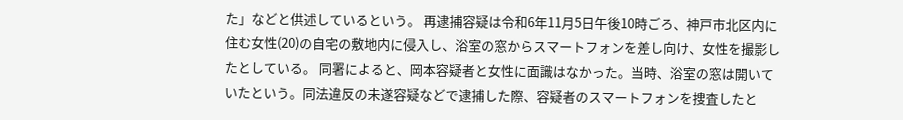た」などと供述しているという。 再逮捕容疑は令和6年11月5日午後10時ごろ、神戸市北区内に住む女性(20)の自宅の敷地内に侵入し、浴室の窓からスマートフォンを差し向け、女性を撮影したとしている。 同署によると、岡本容疑者と女性に面識はなかった。当時、浴室の窓は開いていたという。同法違反の未遂容疑などで逮捕した際、容疑者のスマートフォンを捜査したと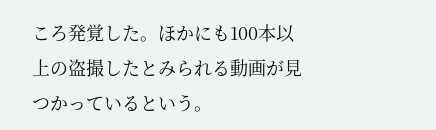ころ発覚した。ほかにも100本以上の盗撮したとみられる動画が見つかっているという。